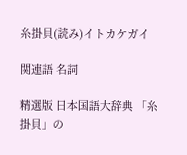糸掛貝(読み)イトカケガイ

関連語 名詞

精選版 日本国語大辞典 「糸掛貝」の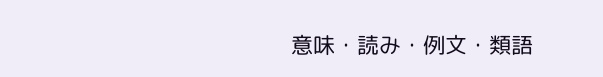意味・読み・例文・類語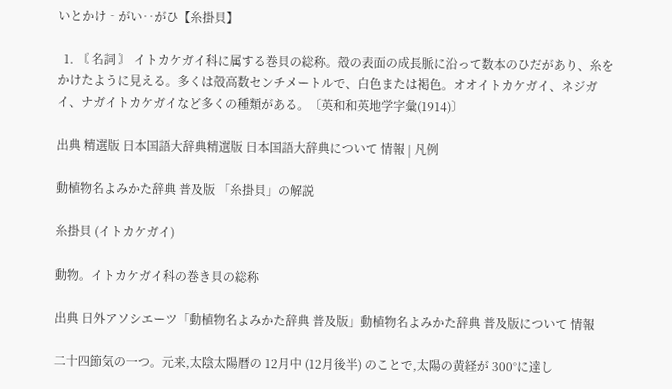いとかけ‐がい‥がひ【糸掛貝】

  1. 〘 名詞 〙 イトカケガイ科に属する巻貝の総称。殻の表面の成長脈に沿って数本のひだがあり、糸をかけたように見える。多くは殻高数センチメートルで、白色または褐色。オオイトカケガイ、ネジガイ、ナガイトカケガイなど多くの種類がある。〔英和和英地学字彙(1914)〕

出典 精選版 日本国語大辞典精選版 日本国語大辞典について 情報 | 凡例

動植物名よみかた辞典 普及版 「糸掛貝」の解説

糸掛貝 (イトカケガイ)

動物。イトカケガイ科の巻き貝の総称

出典 日外アソシエーツ「動植物名よみかた辞典 普及版」動植物名よみかた辞典 普及版について 情報

二十四節気の一つ。元来,太陰太陽暦の 12月中 (12月後半) のことで,太陽の黄経が 300°に達し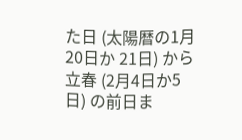た日 (太陽暦の1月 20日か 21日) から立春 (2月4日か5日) の前日ま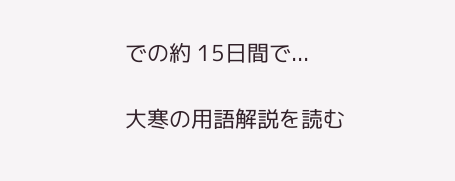での約 15日間で...

大寒の用語解説を読む